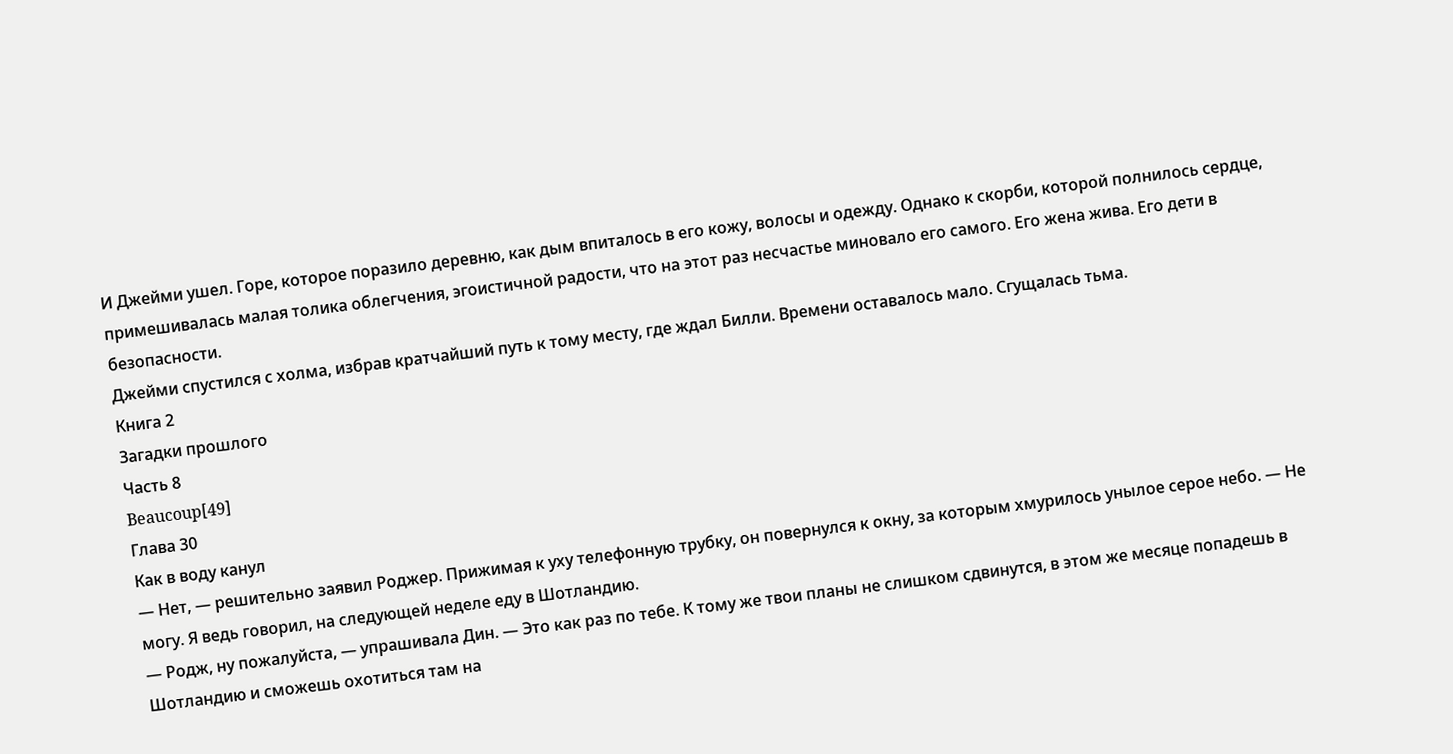И Джейми ушел. Горе, которое поразило деревню, как дым впиталось в его кожу, волосы и одежду. Однако к скорби, которой полнилось сердце, примешивалась малая толика облегчения, эгоистичной радости, что на этот раз несчастье миновало его самого. Его жена жива. Его дети в безопасности.
Джейми спустился с холма, избрав кратчайший путь к тому месту, где ждал Билли. Времени оставалось мало. Сгущалась тьма.
Книга 2
Загадки прошлого
Часть 8
Beaucoup[49]
Глава 30
Как в воду канул
— Нет, — решительно заявил Роджер. Прижимая к уху телефонную трубку, он повернулся к окну, за которым хмурилось унылое серое небо. — Не могу. Я ведь говорил, на следующей неделе еду в Шотландию.
— Родж, ну пожалуйста, — упрашивала Дин. — Это как раз по тебе. К тому же твои планы не слишком сдвинутся, в этом же месяце попадешь в Шотландию и сможешь охотиться там на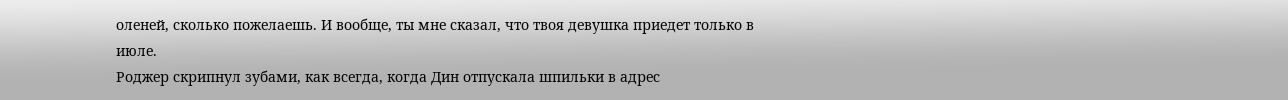оленей, сколько пожелаешь. И вообще, ты мне сказал, что твоя девушка приедет только в июле.
Роджер скрипнул зубами, как всегда, когда Дин отпускала шпильки в адрес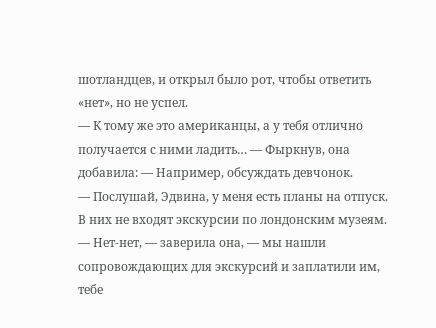шотландцев, и открыл было рот, чтобы ответить «нет», но не успел.
— К тому же это американцы, а у тебя отлично получается с ними ладить… — Фыркнув, она добавила: — Например, обсуждать девчонок.
— Послушай, Эдвина, у меня есть планы на отпуск. В них не входят экскурсии по лондонским музеям.
— Нет-нет, — заверила она, — мы нашли сопровождающих для экскурсий и заплатили им, тебе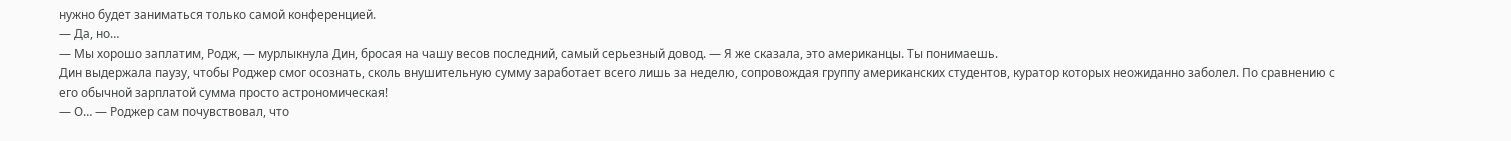нужно будет заниматься только самой конференцией.
— Да, но…
— Мы хорошо заплатим, Родж, — мурлыкнула Дин, бросая на чашу весов последний, самый серьезный довод. — Я же сказала, это американцы. Ты понимаешь.
Дин выдержала паузу, чтобы Роджер смог осознать, сколь внушительную сумму заработает всего лишь за неделю, сопровождая группу американских студентов, куратор которых неожиданно заболел. По сравнению с его обычной зарплатой сумма просто астрономическая!
— О… — Роджер сам почувствовал, что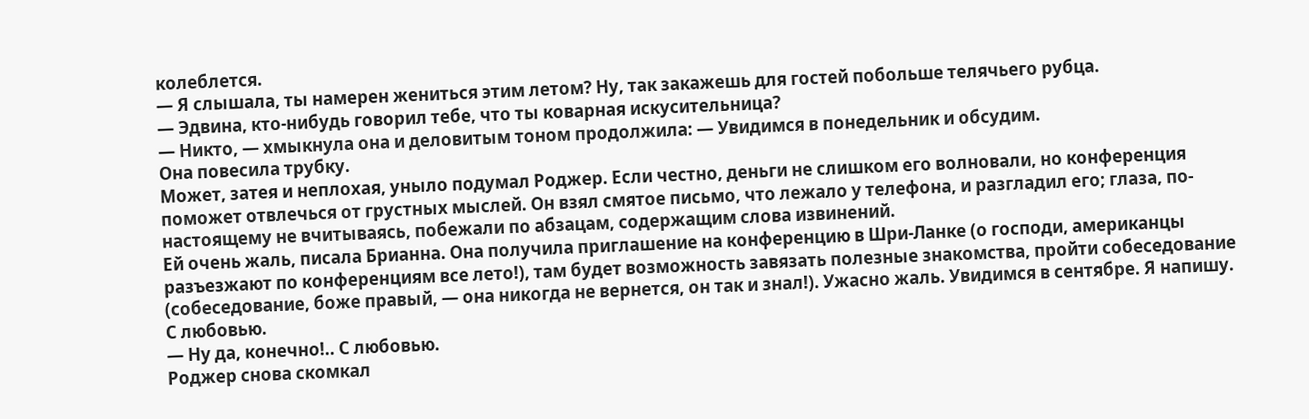колеблется.
— Я слышала, ты намерен жениться этим летом? Ну, так закажешь для гостей побольше телячьего рубца.
— Эдвина, кто-нибудь говорил тебе, что ты коварная искусительница?
— Никто, — хмыкнула она и деловитым тоном продолжила: — Увидимся в понедельник и обсудим.
Она повесила трубку.
Может, затея и неплохая, уныло подумал Роджер. Если честно, деньги не слишком его волновали, но конференция поможет отвлечься от грустных мыслей. Он взял смятое письмо, что лежало у телефона, и разгладил его; глаза, по-настоящему не вчитываясь, побежали по абзацам, содержащим слова извинений.
Ей очень жаль, писала Брианна. Она получила приглашение на конференцию в Шри-Ланке (о господи, американцы разъезжают по конференциям все лето!), там будет возможность завязать полезные знакомства, пройти собеседование (собеседование, боже правый, — она никогда не вернется, он так и знал!). Ужасно жаль. Увидимся в сентябре. Я напишу. С любовью.
— Ну да, конечно!.. С любовью.
Роджер снова скомкал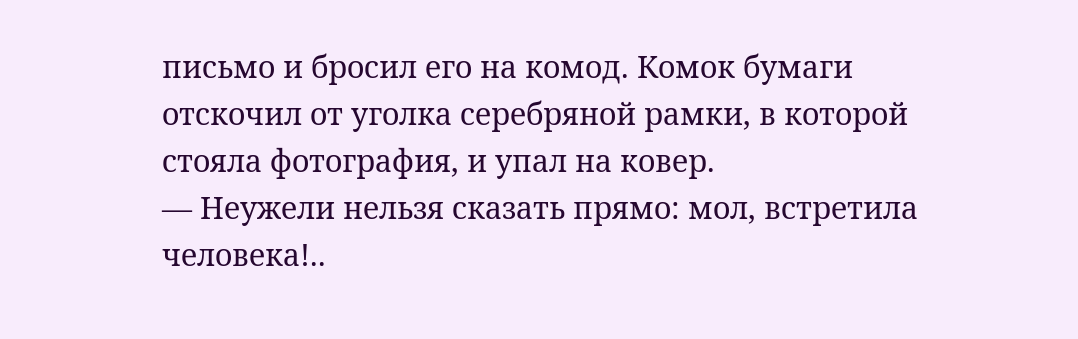письмо и бросил его на комод. Комок бумаги отскочил от уголка серебряной рамки, в которой стояла фотография, и упал на ковер.
— Неужели нельзя сказать прямо: мол, встретила человека!..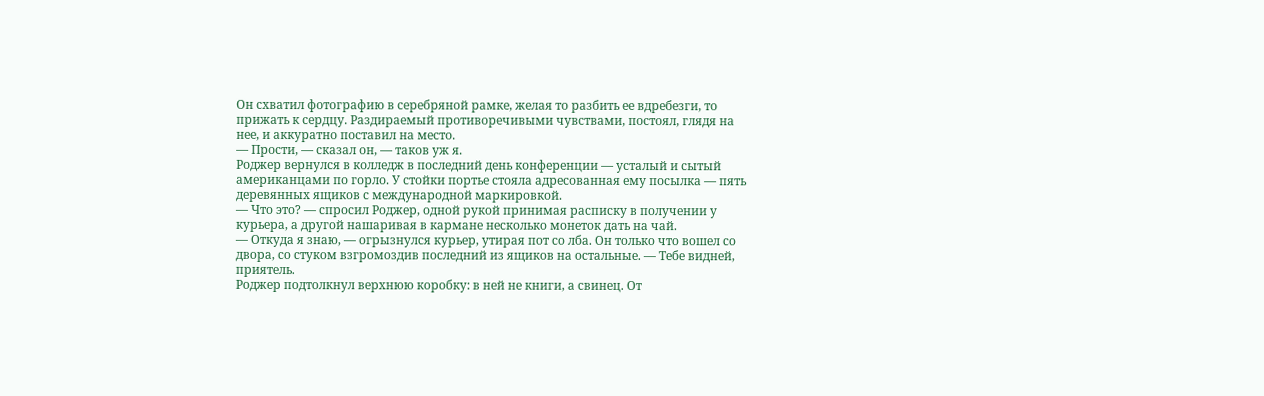Он схватил фотографию в серебряной рамке, желая то разбить ее вдребезги, то прижать к сердцу. Раздираемый противоречивыми чувствами, постоял, глядя на нее, и аккуратно поставил на место.
— Прости, — сказал он, — таков уж я.
Роджер вернулся в колледж в последний день конференции — усталый и сытый американцами по горло. У стойки портье стояла адресованная ему посылка — пять деревянных ящиков с международной маркировкой.
— Что это? — спросил Роджер, одной рукой принимая расписку в получении у курьера, а другой нашаривая в кармане несколько монеток дать на чай.
— Откуда я знаю, — огрызнулся курьер, утирая пот со лба. Он только что вошел со двора, со стуком взгромоздив последний из ящиков на остальные. — Тебе видней, приятель.
Роджер подтолкнул верхнюю коробку: в ней не книги, а свинец. От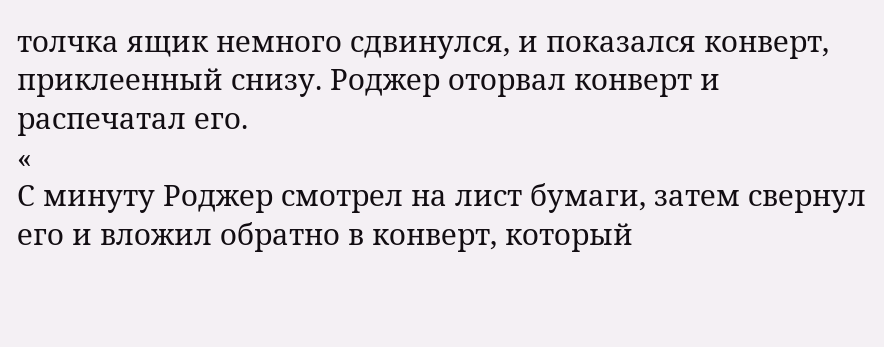толчка ящик немного сдвинулся, и показался конверт, приклеенный снизу. Роджер оторвал конверт и распечатал его.
«
С минуту Роджер смотрел на лист бумаги, затем свернул его и вложил обратно в конверт, который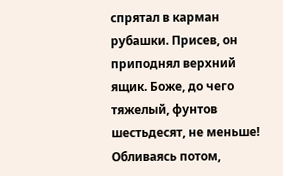спрятал в карман рубашки. Присев, он приподнял верхний ящик. Боже, до чего тяжелый, фунтов шестьдесят, не меньше!
Обливаясь потом,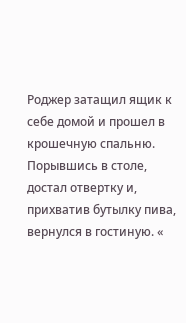Роджер затащил ящик к себе домой и прошел в крошечную спальню. Порывшись в столе, достал отвертку и, прихватив бутылку пива, вернулся в гостиную. «